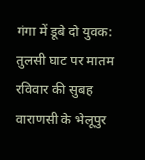गंगा में डूबे दो युवक: तुलसी घाट पर मातम
रविवार की सुबह वाराणसी के भेलूपुर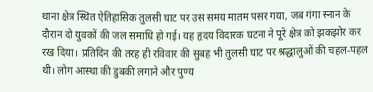थाना क्षेत्र स्थित ऐतिहासिक तुलसी घाट पर उस समय मातम पसर गया, जब गंगा स्नान के दौरान दो युवकों की जल समाधि हो गई। यह हृदय विदारक घटना ने पूरे क्षेत्र को झकझोर कर रख दिया। प्रतिदिन की तरह ही रविवार की सुबह भी तुलसी घाट पर श्रद्धालुओं की चहल-पहल थी। लोग आस्था की डुबकी लगाने और पुण्य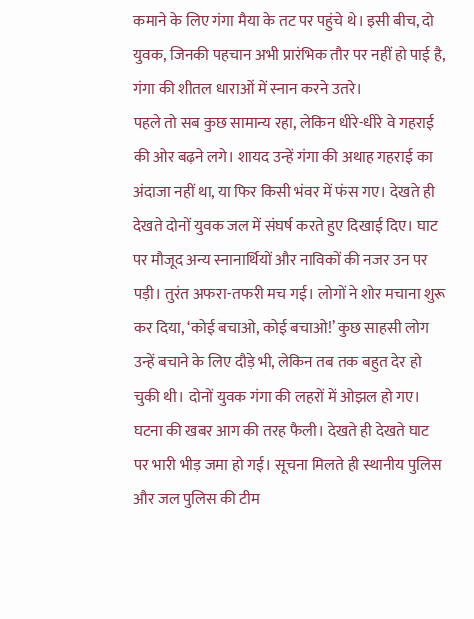कमाने के लिए गंगा मैया के तट पर पहुंचे थे। इसी बीच, दो युवक, जिनकी पहचान अभी प्रारंभिक तौर पर नहीं हो पाई है, गंगा की शीतल धाराओं में स्नान करने उतरे।
पहले तो सब कुछ सामान्य रहा, लेकिन धीरे-धीरे वे गहराई की ओर बढ़ने लगे। शायद उन्हें गंगा की अथाह गहराई का अंदाजा नहीं था, या फिर किसी भंवर में फंस गए। देखते ही देखते दोनों युवक जल में संघर्ष करते हुए दिखाई दिए। घाट पर मौजूद अन्य स्नानार्थियों और नाविकों की नजर उन पर पड़ी। तुरंत अफरा-तफरी मच गई। लोगों ने शोर मचाना शुरू कर दिया, ‘कोई बचाओ, कोई बचाओ!’ कुछ साहसी लोग उन्हें बचाने के लिए दौड़े भी, लेकिन तब तक बहुत देर हो चुकी थी। दोनों युवक गंगा की लहरों में ओझल हो गए।
घटना की खबर आग की तरह फैली। देखते ही देखते घाट पर भारी भीड़ जमा हो गई। सूचना मिलते ही स्थानीय पुलिस और जल पुलिस की टीम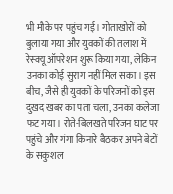भी मौके पर पहुंच गई। गोताखोरों को बुलाया गया और युवकों की तलाश में रेस्क्यू ऑपरेशन शुरू किया गया, लेकिन उनका कोई सुराग नहीं मिल सका। इस बीच, जैसे ही युवकों के परिजनों को इस दुखद खबर का पता चला, उनका कलेजा फट गया। रोते-बिलखते परिजन घाट पर पहुंचे और गंगा किनारे बैठकर अपने बेटों के सकुशल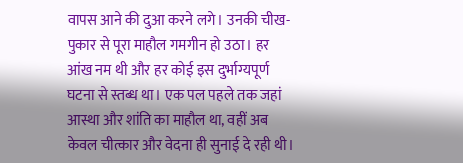वापस आने की दुआ करने लगे। उनकी चीख-पुकार से पूरा माहौल गमगीन हो उठा। हर आंख नम थी और हर कोई इस दुर्भाग्यपूर्ण घटना से स्तब्ध था। एक पल पहले तक जहां आस्था और शांति का माहौल था, वहीं अब केवल चीत्कार और वेदना ही सुनाई दे रही थी।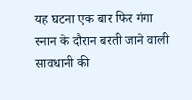यह घटना एक बार फिर गंगा स्नान के दौरान बरती जाने वाली सावधानी की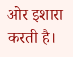ओर इशारा करती है।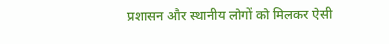प्रशासन और स्थानीय लोगों को मिलकर ऐसी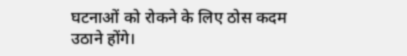घटनाओं को रोकने के लिए ठोस कदम उठाने होंगे।